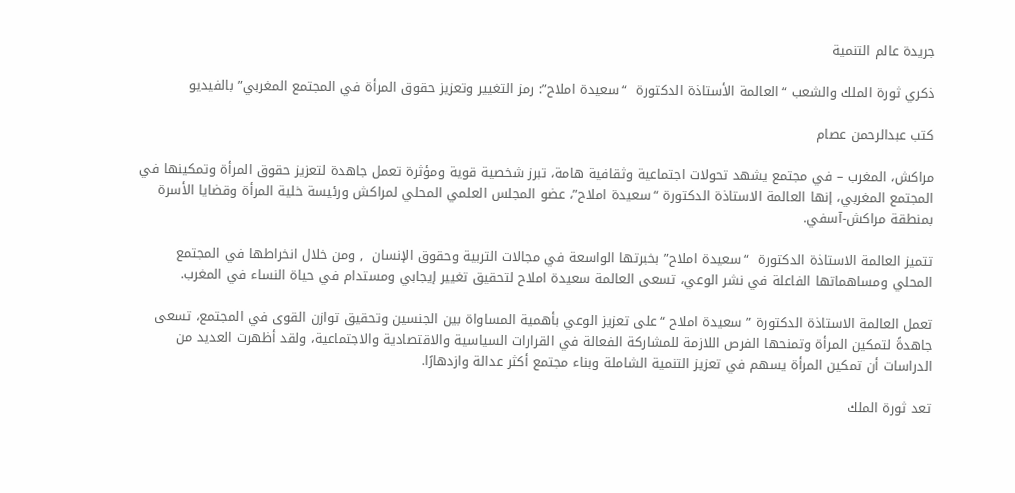جريدة عالم التنمية

ذكري ثورة الملك والشعب “العالمة الأستاذة الدكتورة  “سعيدة املاح”: رمز التغيير وتعزيز حقوق المرأة في المجتمع المغربي” بالفيديو

كتب عبدالرحمن عصام

مراكش، المغرب – في مجتمع يشهد تحولات اجتماعية وثقافية هامة، تبرز شخصية قوية ومؤثرة تعمل جاهدة لتعزيز حقوق المرأة وتمكينها في المجتمع المغربي، إنها العالمة الاستاذة الدكتورة “سعيدة املاح”، عضو المجلس العلمي المحلي لمراكش ورئيسة خلية المرأة وقضايا الأسرة بمنطقة مراكش-آسفي.

تتميز العالمة الاستاذة الدكتورة  “سعيدة املاح” بخبرتها الواسعة في مجالات التربية وحقوق الإنسان  , ومن خلال انخراطها في المجتمع المحلي ومساهماتها الفاعلة في نشر الوعي، تسعى العالمة سعيدة املاح لتحقيق تغيير إيجابي ومستدام في حياة النساء في المغرب.

تعمل العالمة الاستاذة الدكتورة ” سعيدة املاح “على تعزيز الوعي بأهمية المساواة بين الجنسين وتحقيق توازن القوى في المجتمع، تسعى جاهدةً لتمكين المرأة وتمنحها الفرص اللازمة للمشاركة الفعالة في القرارات السياسية والاقتصادية والاجتماعية، ولقد أظهرت العديد من الدراسات أن تمكين المرأة يسهم في تعزيز التنمية الشاملة وبناء مجتمع أكثر عدالة وازدهارًا.

تعد ثورة الملك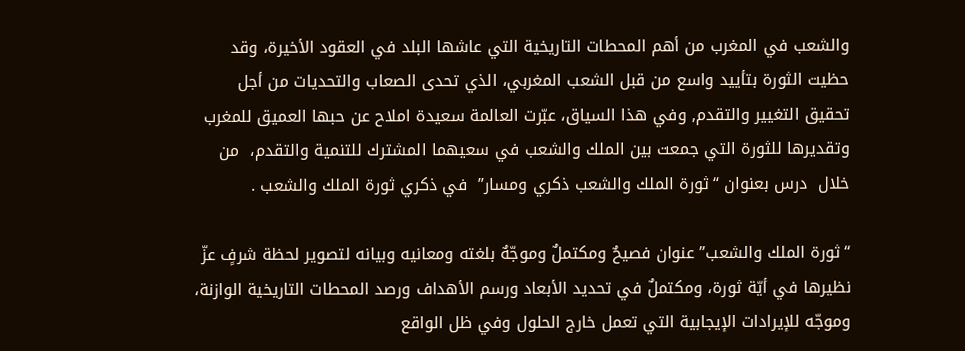والشعب في المغرب من أهم المحطات التاريخية التي عاشها البلد في العقود الأخيرة، وقد حظيت الثورة بتأييد واسع من قبل الشعب المغربي، الذي تحدى الصعاب والتحديات من أجل تحقيق التغيير والتقدم, وفي هذا السياق، عبّرت العالمة سعيدة املاح عن حبها العميق للمغرب وتقديرها للثورة التي جمعت بين الملك والشعب في سعيهما المشترك للتنمية والتقدم،  من خلال  درس بعنوان “ثورة الملك والشعب ذكري ومسار”  في ذكري ثورة الملك والشعب .

“ثورة الملك والشعب” عنوان فصيحٌ ومكتملٌ وموجّهٌ بلغته ومعانيه وبيانه لتصوير لحظة شرفٍ عزّ نظيرها في أيّة ثورة، ومكتملٌ في تحديد الأبعاد ورسم الأهداف ورصد المحطات التاريخية الوازنة، وموجّه للإيرادات الإيجابية التي تعمل خارج الحلول وفي ظل الواقع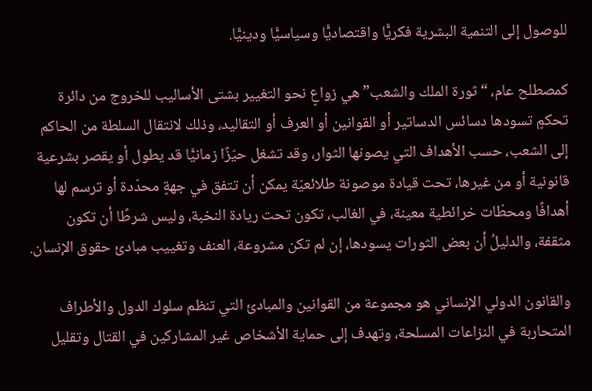للوصول إلى التنمية البشرية فكريًّا واقتصاديًّا وسياسيًّا ودينيًّا.

كمصطلح عام، “ثورة الملك والشعب” هي زواعٍ نحو التغيير بشتى الأساليب للخروج من دائرة تحكمٍ تسودها دسائس الدساتير أو القوانين أو العرف أو التقاليد، وذلك لانتقال السلطة من الحاكم إلى الشعب، حسب الأهداف التي يصونها الثوار، وقد تشغل حيّزًا زمانيًّا قد يطول أو يقصر بشرعية قانونية أو من غيرها، تحت قيادة موصونة طلائعيّة يمكن أن تتفق في جهةٍ محدّدة أو ترسم لها أهدافًا ومحطّات خرائطية معينة، في الغالب، تكون تحت ريادة النخبة، وليس شرطًا أن تكون مثقفة، والدليلُ أن بعض الثورات يسودها، إن لم تكن مشروعة، العنف وتغييب مبادئ حقوق الإنسان.

والقانون الدولي الإنساني هو مجموعة من القوانين والمبادئ التي تنظم سلوك الدول والأطراف المتحاربة في النزاعات المسلحة، وتهدف إلى حماية الأشخاص غير المشاركين في القتال وتقليل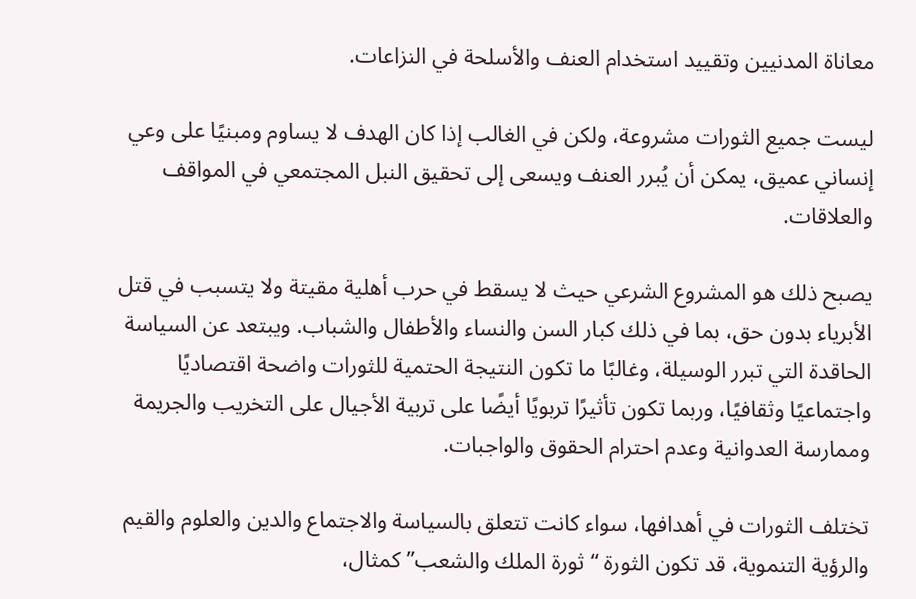معاناة المدنيين وتقييد استخدام العنف والأسلحة في النزاعات.

ليست جميع الثورات مشروعة، ولكن في الغالب إذا كان الهدف لا يساوم ومبنيًا على وعي إنساني عميق، يمكن أن يُبرر العنف ويسعى إلى تحقيق النبل المجتمعي في المواقف والعلاقات.

يصبح ذلك هو المشروع الشرعي حيث لا يسقط في حرب أهلية مقيتة ولا يتسبب في قتل الأبرياء بدون حق، بما في ذلك كبار السن والنساء والأطفال والشباب. ويبتعد عن السياسة الحاقدة التي تبرر الوسيلة، وغالبًا ما تكون النتيجة الحتمية للثورات واضحة اقتصاديًا واجتماعيًا وثقافيًا، وربما تكون تأثيرًا تربويًا أيضًا على تربية الأجيال على التخريب والجريمة وممارسة العدوانية وعدم احترام الحقوق والواجبات.

تختلف الثورات في أهدافها، سواء كانت تتعلق بالسياسة والاجتماع والدين والعلوم والقيم والرؤية التنموية، قد تكون الثورة “ثورة الملك والشعب” كمثال،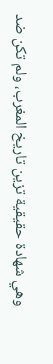وهي شهادة حقيقية تزين تاريخ المغرب، ولم تكن ضد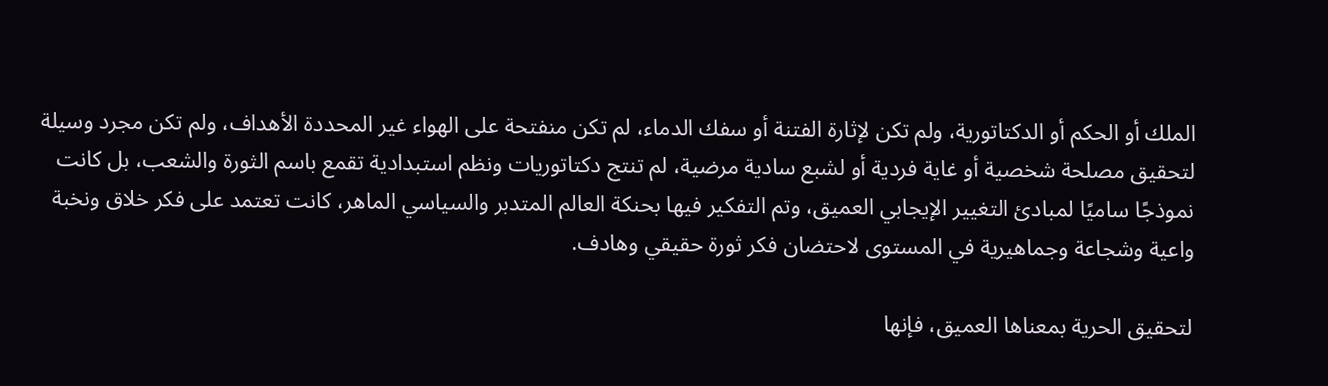الملك أو الحكم أو الدكتاتورية، ولم تكن لإثارة الفتنة أو سفك الدماء، لم تكن منفتحة على الهواء غير المحددة الأهداف، ولم تكن مجرد وسيلة لتحقيق مصلحة شخصية أو غاية فردية أو لشبع سادية مرضية، لم تنتج دكتاتوريات ونظم استبدادية تقمع باسم الثورة والشعب، بل كانت نموذجًا ساميًا لمبادئ التغيير الإيجابي العميق، وتم التفكير فيها بحنكة العالم المتدبر والسياسي الماهر، كانت تعتمد على فكر خلاق ونخبة واعية وشجاعة وجماهيرية في المستوى لاحتضان فكر ثورة حقيقي وهادف.

لتحقيق الحرية بمعناها العميق، فإنها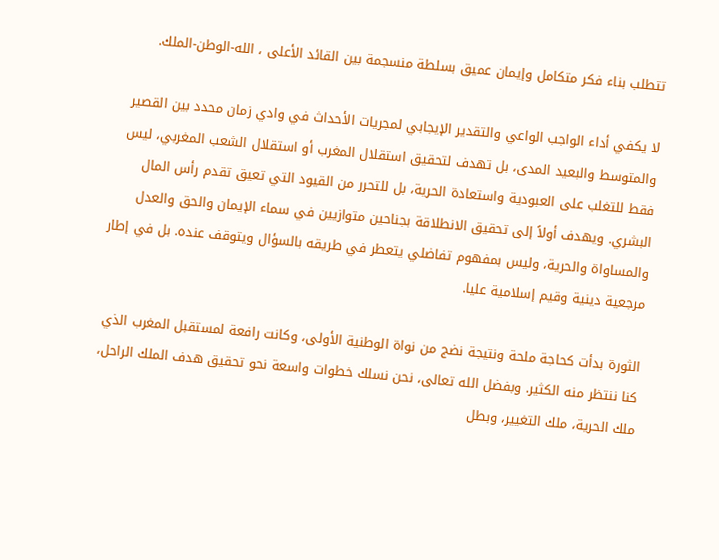تتطلب بناء فكر متكامل وإيمان عميق بسلطة منسجمة بين القائد الأعلى ، الله-الوطن-الملك.

لا يكفي أداء الواجب الواعي والتقدير الإيجابي لمجريات الأحداث في وادي زمان محدد بين القصير والمتوسط والبعيد المدى، بل تهدف لتحقيق استقلال المغرب أو استقلال الشعب المغربي، ليس فقط للتغلب على العبودية واستعادة الحرية، بل للتحرر من القيود التي تعيق تقدم رأس المال البشري. ويهدف أولاً إلى تحقيق الانطلاقة بجناحين متوازيين في سماء الإيمان والحق والعدل والمساواة والحرية، وليس بمفهوم تفاضلي يتعطر في طريقه بالسؤال ويتوقف عنده. بل في إطار مرجعية دينية وقيم إسلامية عليا.

الثورة بدأت كحاجة ملحة ونتيجة نضج من نواة الوطنية الأولى، وكانت رافعة لمستقبل المغرب الذي كنا ننتظر منه الكثير. وبفضل الله تعالى، نحن نسلك خطوات واسعة نحو تحقيق هدف الملك الراحل، ملك الحرية، ملك التغيير، وبطل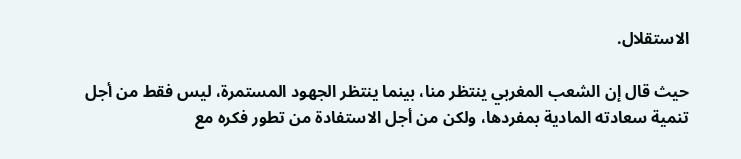الاستقلال.

حيث قال إن الشعب المغربي ينتظر منا، بينما ينتظر الجهود المستمرة، ليس فقط من أجل تنمية سعادته المادية بمفردها، ولكن من أجل الاستفادة من تطور فكره مع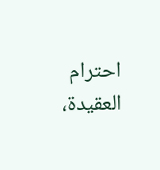احترام العقيدة،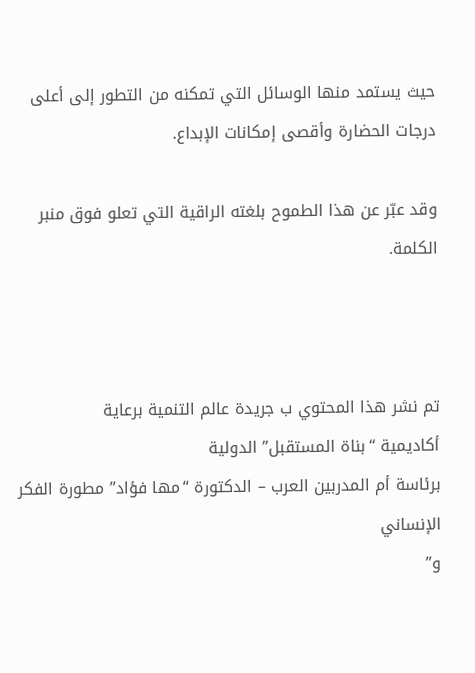حيث يستمد منها الوسائل التي تمكنه من التطور إلى أعلى درجات الحضارة وأقصى إمكانات الإبداع.

وقد عبّر عن هذا الطموح بلغته الراقية التي تعلو فوق منبر الكلمة.



تم نشر هذا المحتوي ب جريدة عالم التنمية برعاية
أكاديمية “بناة المستقبل” الدولية
برئاسة أم المدربين العرب – الدكتورة “مها فؤاد” مطورة الفكر الإنساني
و”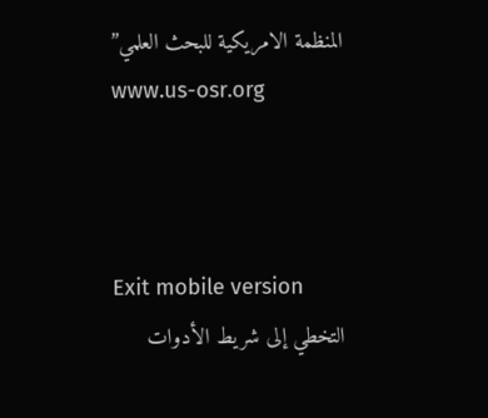المنظمة الامريكية للبحث العلمي”
www.us-osr.org



Exit mobile version
التخطي إلى شريط الأدوات